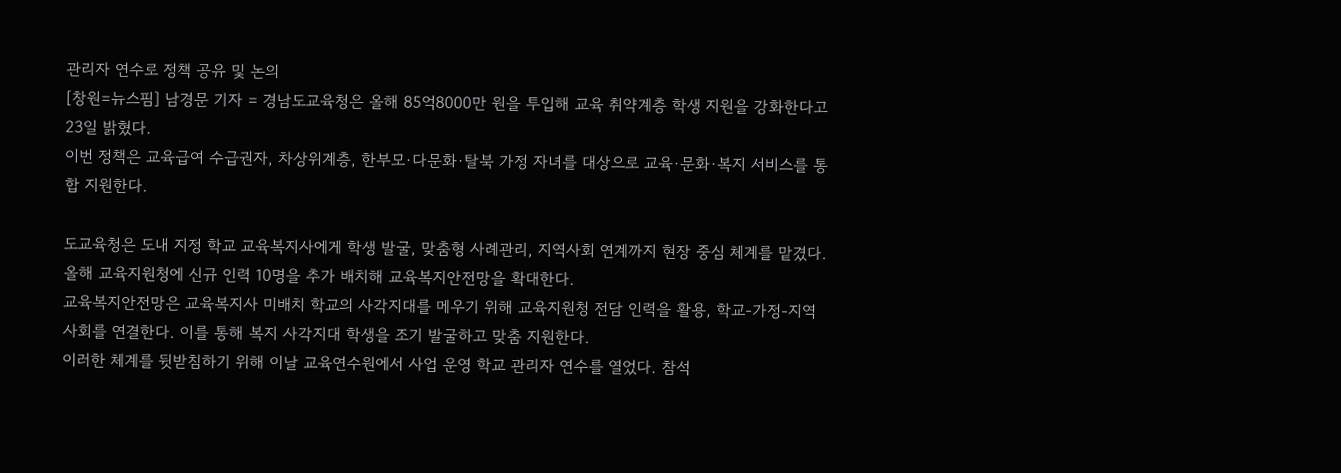관리자 연수로 정책 공유 및 논의
[창원=뉴스핌] 남경문 기자 = 경남도교육청은 올해 85억8000만 원을 투입해 교육 취약계층 학생 지원을 강화한다고 23일 밝혔다.
이번 정책은 교육급여 수급권자, 차상위계층, 한부모·다문화·탈북 가정 자녀를 대상으로 교육·문화·복지 서비스를 통합 지원한다.

도교육청은 도내 지정 학교 교육복지사에게 학생 발굴, 맞춤형 사례관리, 지역사회 연계까지 현장 중심 체계를 맡겼다. 올해 교육지원청에 신규 인력 10명을 추가 배치해 교육복지안전망을 확대한다.
교육복지안전망은 교육복지사 미배치 학교의 사각지대를 메우기 위해 교육지원청 전담 인력을 활용, 학교-가정-지역사회를 연결한다. 이를 통해 복지 사각지대 학생을 조기 발굴하고 맞춤 지원한다.
이러한 체계를 뒷받침하기 위해 이날 교육연수원에서 사업 운영 학교 관리자 연수를 열었다. 참석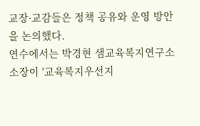교장·교감들은 정책 공유와 운영 방안을 논의했다.
연수에서는 박경현 샘교육복지연구소 소장이 '교육복지우선지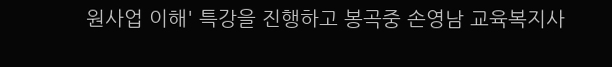원사업 이해' 특강을 진행하고 봉곡중 손영남 교육복지사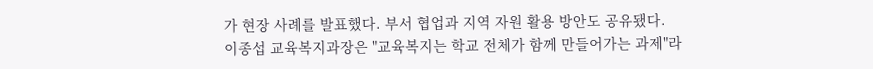가 현장 사례를 발표했다. 부서 협업과 지역 자원 활용 방안도 공유됐다.
이종섭 교육복지과장은 "교육복지는 학교 전체가 함께 만들어가는 과제"라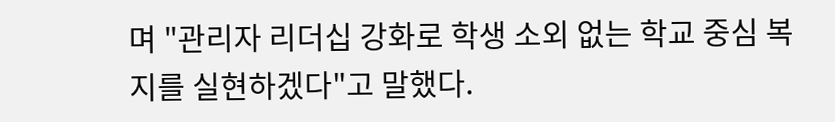며 "관리자 리더십 강화로 학생 소외 없는 학교 중심 복지를 실현하겠다"고 말했다.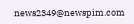news2349@newspim.com